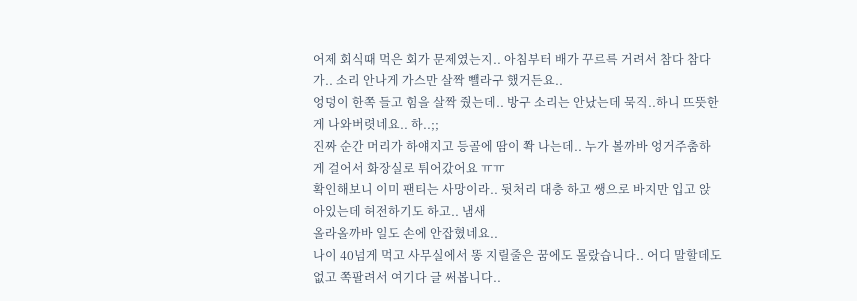어제 회식때 먹은 회가 문제였는지.. 아침부터 배가 꾸르륵 거려서 참다 참다가.. 소리 안나게 가스만 살짝 뺄라구 했거든요..
엉덩이 한쪽 들고 힘을 살짝 줬는데.. 방구 소리는 안났는데 묵직..하니 뜨뜻한게 나와버렷네요.. 하..;;
진짜 순간 머리가 하얘지고 등골에 땀이 쫙 나는데.. 누가 볼까바 엉거주춤하게 걸어서 화장실로 튀어갔어요 ㅠㅠ
확인해보니 이미 팬티는 사망이라.. 뒷처리 대충 하고 쌩으로 바지만 입고 앉아있는데 허전하기도 하고.. 냄새
올라올까바 일도 손에 안잡혔네요..
나이 40넘게 먹고 사무실에서 똥 지릴줄은 꿈에도 몰랐습니다.. 어디 말할데도 없고 쪽팔려서 여기다 글 써봅니다..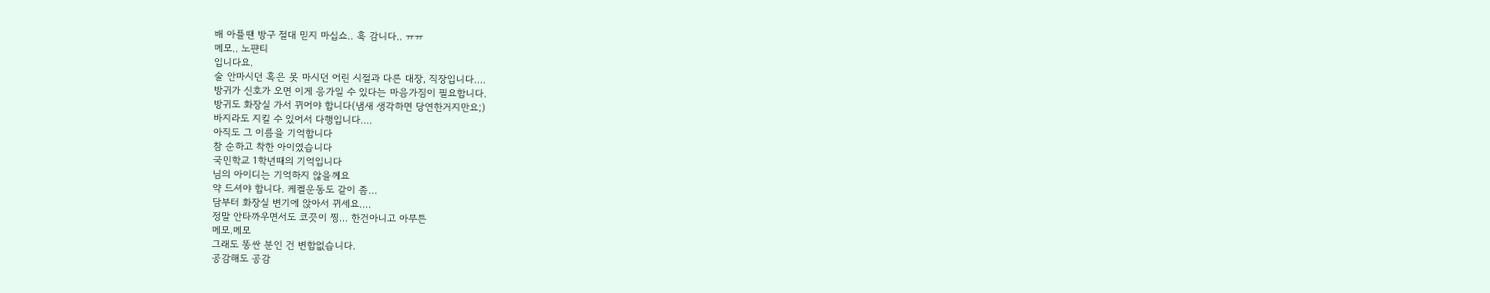배 아플땐 방구 절대 믿지 마십쇼.. 훅 감니다.. ㅠㅠ
메모.. 노퍈티
입니다요.
술 안마시던 혹은 못 마시던 어린 시절과 다른 대장, 직장입니다....
방귀가 신호가 오면 이게 응가일 수 있다는 마음가짐이 필요합니다.
방귀도 화장실 가서 뀌어야 합니다(냄새 생각하면 당연한거지만요;)
바지라도 지킬 수 있어서 다행입니다....
아직도 그 이름을 기억합니다
참 순하고 착한 아이였습니다
국민학교 1학년때의 기억입니다
님의 아이디는 기억하지 않을께요
약 드셔야 합니다. 케켈운동도 같이 좀...
담부터 화장실 변기에 앉아서 뀌세요….
정말 안타까우면서도 코끗이 찡... 한건아니고 아무튼
메모.메모
그래도 똥싼 분인 건 변합없습니다.
공감해도 공감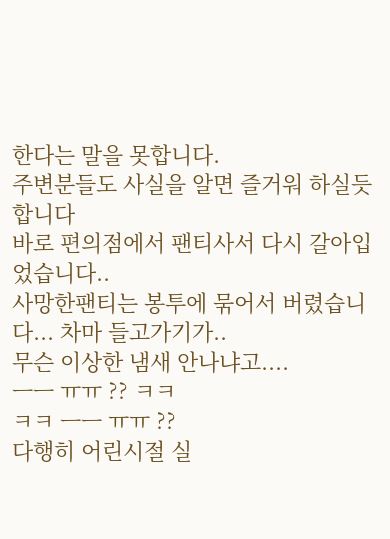한다는 말을 못합니다.
주변분들도 사실을 알면 즐거워 하실듯합니다
바로 편의점에서 팬티사서 다시 갈아입었습니다..
사망한팬티는 봉투에 묶어서 버렸습니다... 차마 들고가기가..
무슨 이상한 냄새 안나냐고....
ㅡㅡ ㅠㅠ ?? ㅋㅋ
ㅋㅋ ㅡㅡ ㅠㅠ ??
다행히 어린시절 실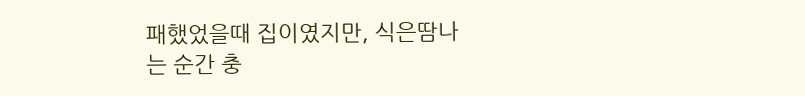패했었을때 집이였지만, 식은땀나는 순간 충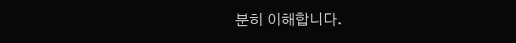분히 이해합니다.